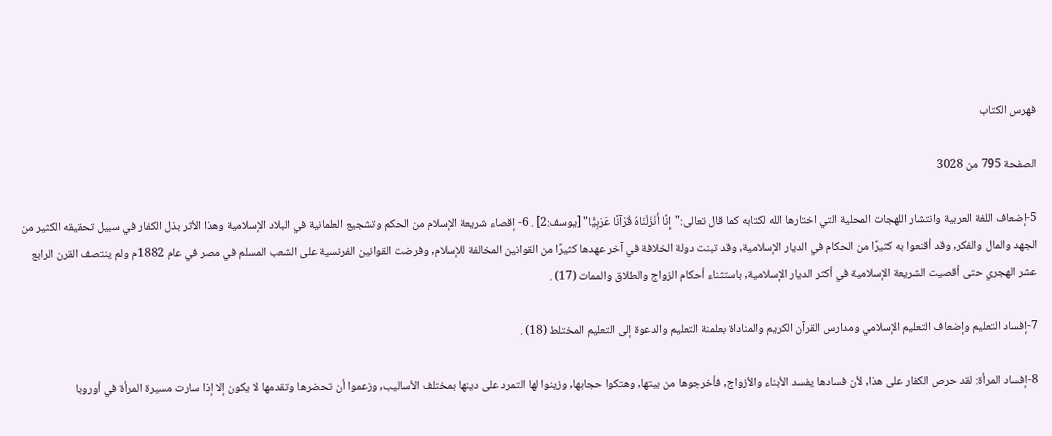فهرس الكتاب

الصفحة 795 من 3028

5-إضعاف اللغة العربية وانتشار اللهجات المحلية التي اختارها الله لكتابه كما قال تعالى:"إِنَّا أَنْزَلْنَاهُ قُرْآنًا عَرَبِيًّا" [يوسف:2] . 6- إقصاء شريعة الإسلام من الحكم وتشجيع العلمانية في البلاد الإسلامية وهذا الأثر بذل الكفار في سبيل تحقيقه الكثير من الجهد والمال والفكر, وقد أقنعوا به كثيرًا من الحكام في الديار الإسلامية, وقد تبنت دولة الخلافة في آخر عهدها كثيرًا من القوانين المخالفة للإسلام, وفرضت القوانين الفرنسية على الشعب المسلم في مصر في عام 1882م ولم ينتصف القرن الرابع عشر الهجري حتى أقصيت الشريعة الإسلامية في أكثر الديار الإسلامية, باستثناء أحكام الزواج والطلاق والممات (17) .

7-إفساد التعليم وإضعاف التعليم الإسلامي ومدارس القرآن الكريم والمناداة بعلمنة التعليم والدعوة إلى التعليم المختلط (18) .

8-إفساد المرأة: لقد حرص الكفار على هذا, لأن فسادها يفسد الأبناء والأزواج, فأخرجوها من بيتها, وهتكوا حجابها, وزينوا لها التمرد على دينها بمختلف الأساليب, وزعموا أن تحضرها وتقدمها لا يكون إلا إذا سارت مسيرة المرأة في أوروبا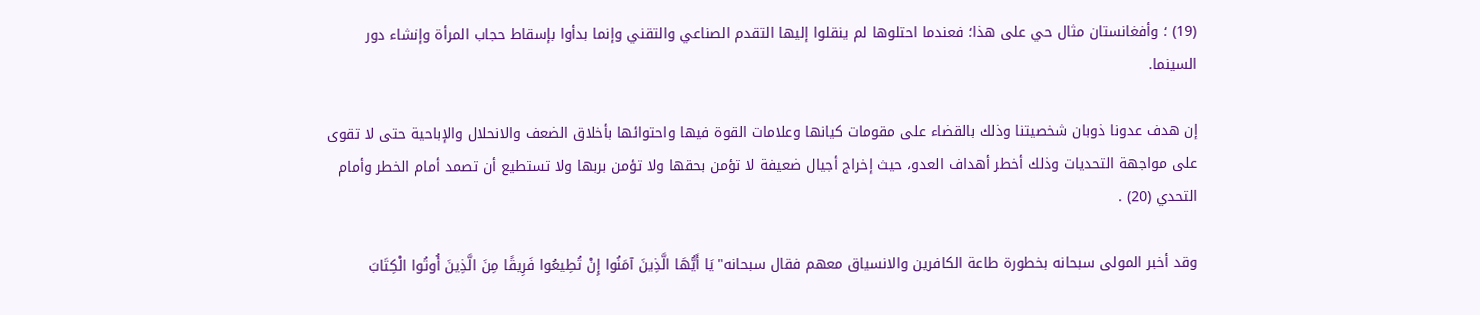(19) ؛ وأفغانستان مثال حي على هذا؛ فعندما احتلوها لم ينقلوا إليها التقدم الصناعي والتقني وإنما بدأوا بإسقاط حجاب المرأة وإنشاء دور السينما.

إن هدف عدونا ذوبان شخصيتنا وذلك بالقضاء على مقومات كيانها وعلامات القوة فيها واحتوائها بأخلاق الضعف والانحلال والإباحية حتى لا تقوى على مواجهة التحديات وذلك أخطر أهداف العدو، حيث إخراج أجيال ضعيفة لا تؤمن بحقها ولا تؤمن بربها ولا تستطيع أن تصمد أمام الخطر وأمام التحدي (20) .

وقد أخبر المولى سبحانه بخطورة طاعة الكافرين والانسياق معهم فقال سبحانه"يَا أَيُّهَا الَّذِينَ آمَنُوا إِنْ تُطِيعُوا فَرِيقًا مِنَ الَّذِينَ أُوتُوا الْكِتَابَ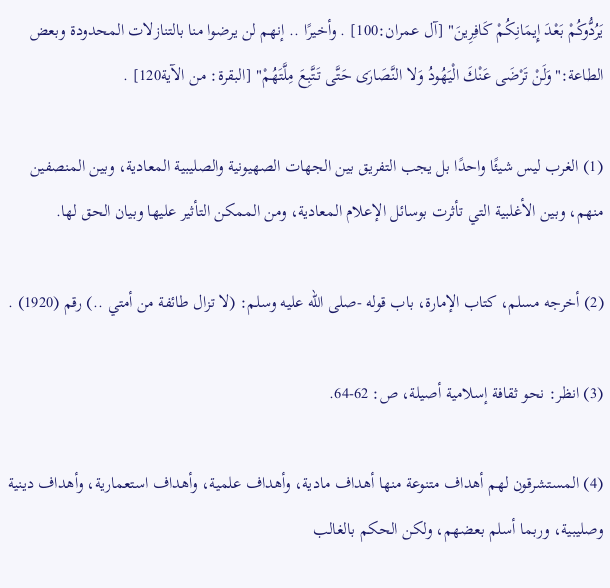يَرُدُّوكُمْ بَعْدَ إِيمَانِكُمْ كَافِرِينَ" [آل عمران:100] . وأخيرًا .. إنهم لن يرضوا منا بالتنازلات المحدودة وبعض الطاعة:"وَلَنْ تَرْضَى عَنْكَ الْيَهُودُ وَلا النَّصَارَى حَتَّى تَتَّبِعَ مِلَّتَهُمْ" [البقرة: من الآية120] .

(1) الغرب ليس شيئًا واحدًا بل يجب التفريق بين الجهات الصهيونية والصليبية المعادية، وبين المنصفين منهم، وبين الأغلبية التي تأثرت بوسائل الإعلام المعادية، ومن الممكن التأثير عليها وبيان الحق لها.

(2) أخرجه مسلم، كتاب الإمارة، باب قوله -صلى الله عليه وسلم: (لا تزال طائفة من أمتي ..) رقم (1920) .

(3) انظر: نحو ثقافة إسلامية أصيلة، ص: 62-64.

(4) المستشرقون لهم أهداف متنوعة منها أهداف مادية، وأهداف علمية، وأهداف استعمارية، وأهداف دينية وصليبية، وربما أسلم بعضهم، ولكن الحكم بالغالب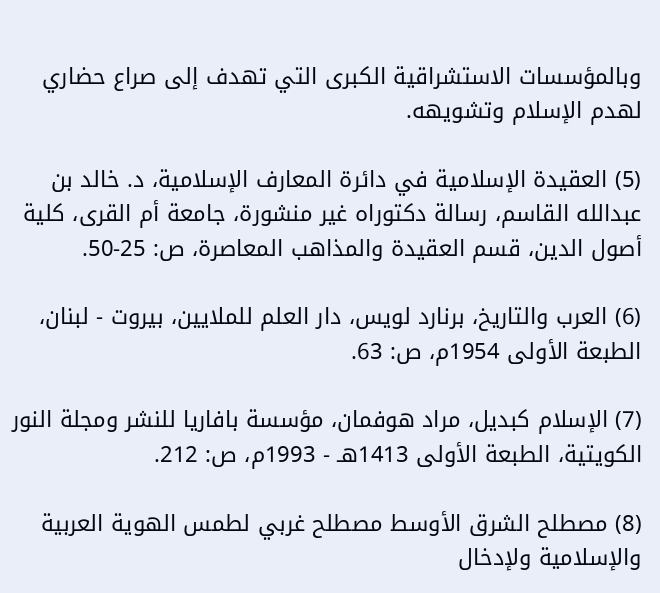وبالمؤسسات الاستشراقية الكبرى التي تهدف إلى صراع حضاري لهدم الإسلام وتشويهه.

(5) العقيدة الإسلامية في دائرة المعارف الإسلامية، د. خالد بن عبدالله القاسم، رسالة دكتوراه غير منشورة، جامعة أم القرى، كلية أصول الدين، قسم العقيدة والمذاهب المعاصرة، ص: 25-50.

(6) العرب والتاريخ، برنارد لويس، دار العلم للملايين، بيروت - لبنان، الطبعة الأولى 1954م، ص: 63.

(7) الإسلام كبديل، مراد هوفمان، مؤسسة بافاريا للنشر ومجلة النور الكويتية، الطبعة الأولى 1413هـ - 1993م، ص: 212.

(8) مصطلح الشرق الأوسط مصطلح غربي لطمس الهوية العربية والإسلامية ولإدخال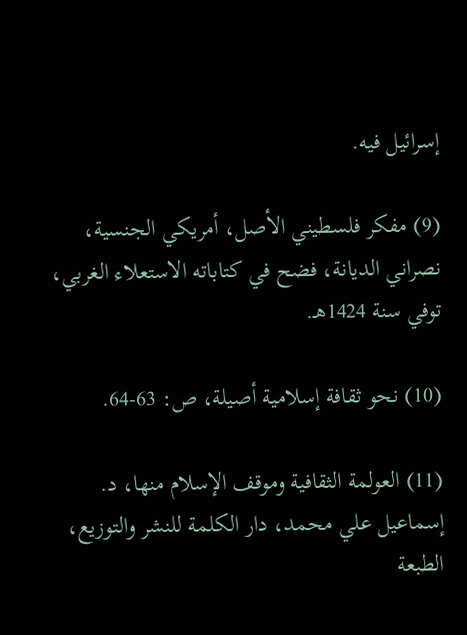إسرائيل فيه.

(9) مفكر فلسطيني الأصل، أمريكي الجنسية، نصراني الديانة، فضح في كتاباته الاستعلاء الغربي، توفي سنة 1424هـ.

(10) نحو ثقافة إسلامية أصيلة، ص: 63-64.

(11) العولمة الثقافية وموقف الإسلام منها، د. إسماعيل علي محمد، دار الكلمة للنشر والتوزيع، الطبعة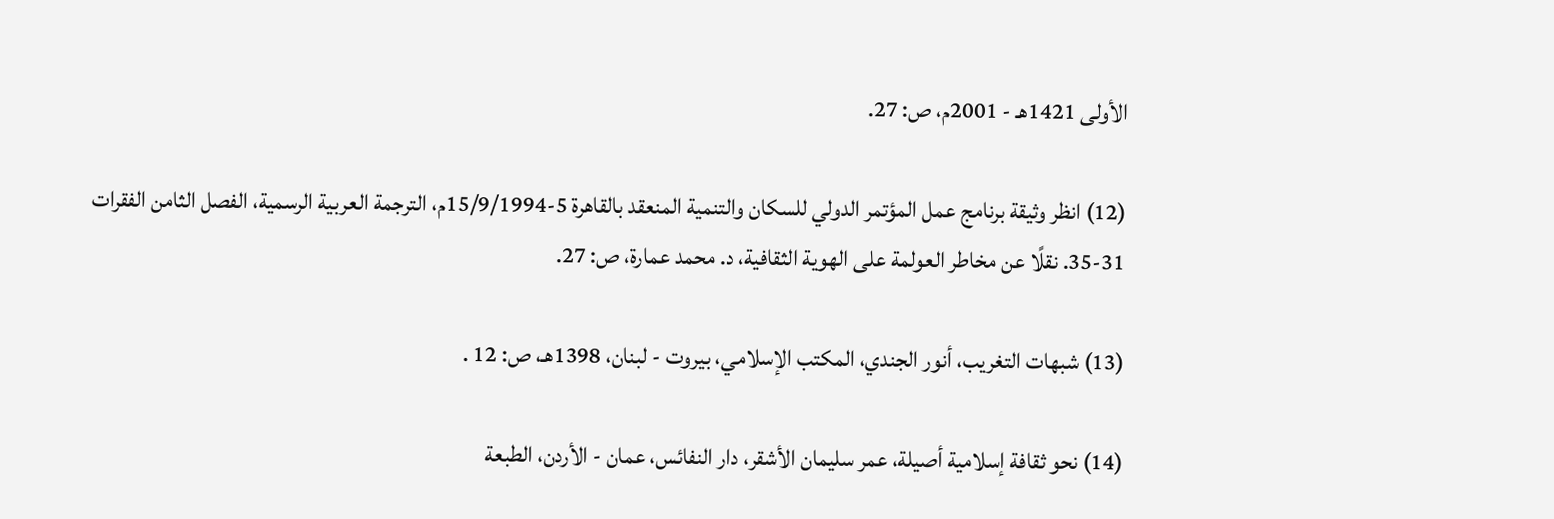الأولى 1421هـ - 2001م، ص: 27.

(12) انظر وثيقة برنامج عمل المؤتمر الدولي للسكان والتنمية المنعقد بالقاهرة 5-15/9/1994م، الترجمة العربية الرسمية، الفصل الثامن الفقرات 31-35. نقلًا عن مخاطر العولمة على الهوية الثقافية، د. محمد عمارة، ص: 27.

(13) شبهات التغريب، أنور الجندي، المكتب الإسلامي، بيروت - لبنان، 1398هـ، ص: 12 .

(14) نحو ثقافة إسلامية أصيلة، عمر سليمان الأشقر، دار النفائس، عمان - الأردن، الطبعة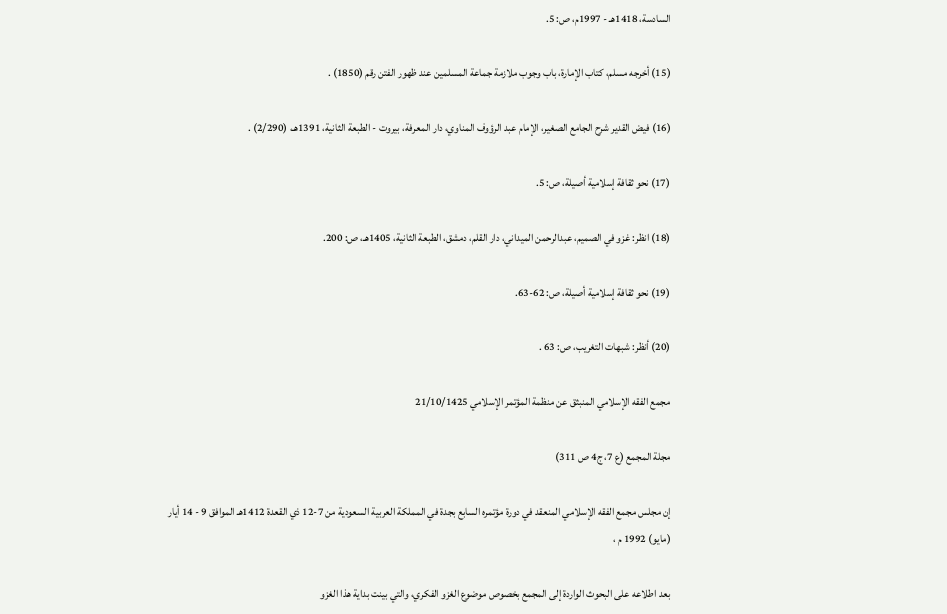السادسة، 1418هـ - 1997م، ص: 5.

(15) أخرجه مسلم، كتاب الإمارة، باب وجوب ملازمة جماعة المسلمين عند ظهور الفتن رقم (1850) .

(16) فيض القدير شرح الجامع الصغير، الإمام عبد الرؤوف المناوي، دار المعرفة، بيروت - الطبعة الثانية، 1391هـ، (2/290) .

(17) نحو ثقافة إسلامية أصيلة، ص: 5.

(18) انظر: غزو في الصميم، عبدالرحمن الميداني، دار القلم، دمشق، الطبعة الثانية، 1405هـ، ص: 200.

(19) نحو ثقافة إسلامية أصيلة، ص: 62-63.

(20) أنظر: شبهات التغريب، ص: 63 .

مجمع الفقه الإسلامي المنبثق عن منظمة المؤتمر الإسلامي 21/10/1425

مجلة المجمع (ع 7، ج4 ص 311)

إن مجلس مجمع الفقه الإسلامي المنعقد في دورة مؤتمره السابع بجدة في المملكة العربية السعودية من 7-12 ذي القعدة 1412هـ الموافق 9 - 14 أيار (مايو) 1992 م ،

بعد اطلاعه على البحوث الواردة إلى المجمع بخصوص موضوع الغزو الفكري، والتي بينت بداية هذا الغزو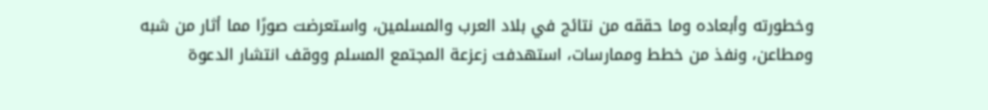وخطورته وأبعاده وما حققه من نتائج في بلاد العرب والمسلمين، واستعرضت صورًا مما أثار من شبه ومطاعن، ونفذ من خطط وممارسات، استهدفت زعزعة المجتمع المسلم ووقف انتشار الدعوة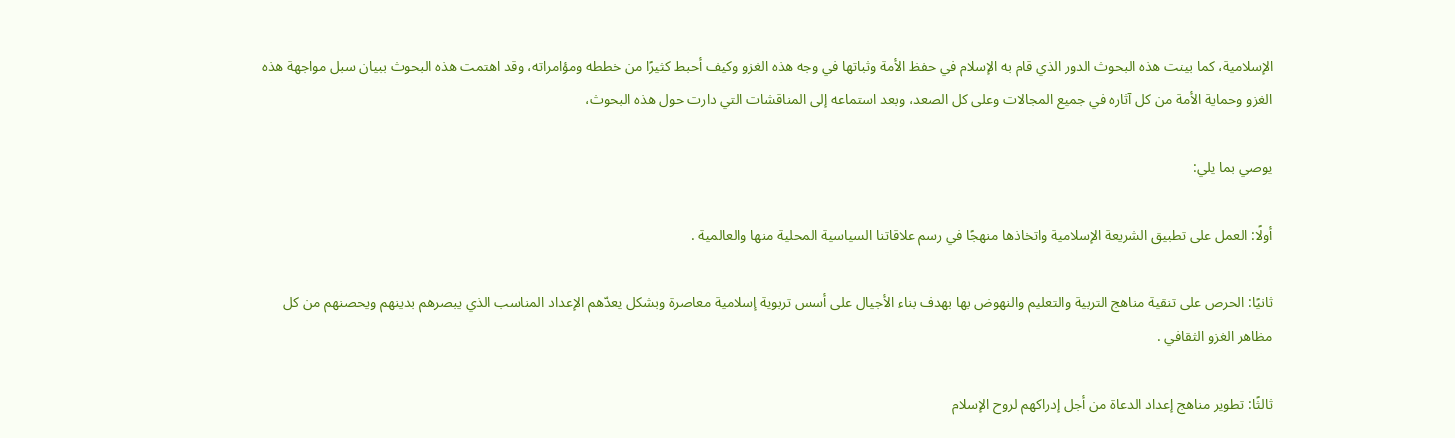الإسلامية، كما بينت هذه البحوث الدور الذي قام به الإسلام في حفظ الأمة وثباتها في وجه هذه الغزو وكيف أحبط كثيرًا من خططه ومؤامراته، وقد اهتمت هذه البحوث ببيان سبل مواجهة هذه الغزو وحماية الأمة من كل آثاره في جميع المجالات وعلى كل الصعد، وبعد استماعه إلى المناقشات التي دارت حول هذه البحوث،

يوصي بما يلي:

أولًا: العمل على تطبيق الشريعة الإسلامية واتخاذها منهجًا في رسم علاقاتنا السياسية المحلية منها والعالمية .

ثانيًا: الحرص على تنقية مناهج التربية والتعليم والنهوض بها بهدف بناء الأجيال على أسس تربوية إسلامية معاصرة وبشكل يعدّهم الإعداد المناسب الذي يبصرهم بدينهم ويحصنهم من كل مظاهر الغزو الثقافي .

ثالثًا: تطوير مناهج إعداد الدعاة من أجل إدراكهم لروح الإسلام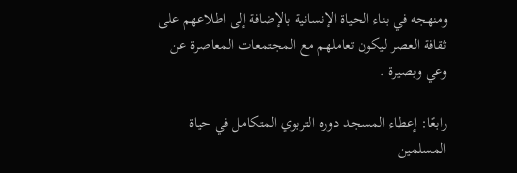ومنهجه في بناء الحياة الإنسانية بالإضافة إلى اطلاعهم على ثقافة العصر ليكون تعاملهم مع المجتمعات المعاصرة عن وعي وبصيرة .

رابعًا: إعطاء المسجد دوره التربوي المتكامل في حياة المسلمين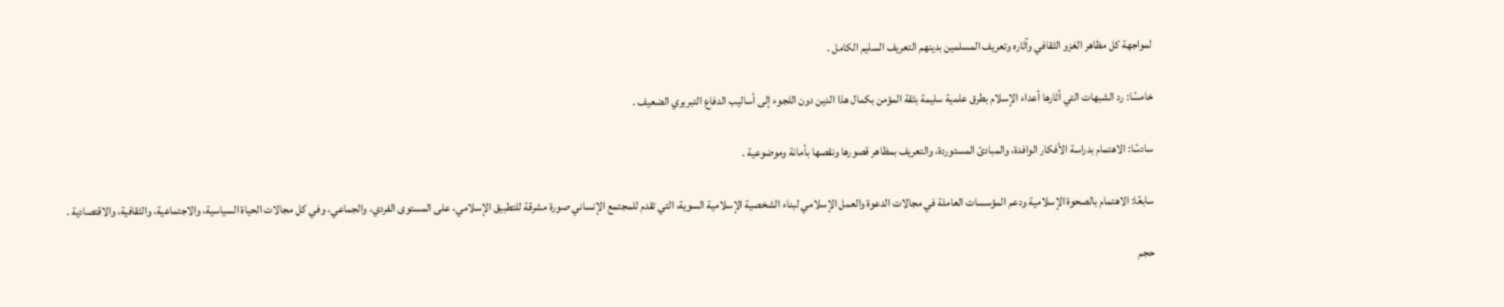لمواجهة كل مظاهر الغزو الثقافي وآثاره وتعريف المسلمين بدينهم التعريف السليم الكامل .

خامسًا: رد الشبهات التي أثارها أعداء الإسلام بطرق علمية سليمة بثقة المؤمن بكمال هذا الدين دون اللجوء إلى أساليب الدفاع التبريري الضعيف .

سادسًا: الاهتمام بدراسة الأفكار الوافدة، والمبادئ المستوردة، والتعريف بمظاهر قصورها ونقصها بأمانة وموضوعية .

سابعًا: الاهتمام بالصحوة الإسلامية ودعم المؤسسات العاملة في مجالات الدعوة والعمل الإسلامي لبناء الشخصية الإسلامية السوية، التي تقدم للمجتمع الإنساني صورة مشرقة للتطبيق الإسلامي، على المستوى الفردي، والجماعي، وفي كل مجالات الحياة السياسية، والاجتماعية، والثقافية، والاقتصادية .

حجم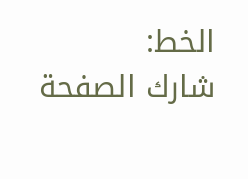الخط:
شارك الصفحة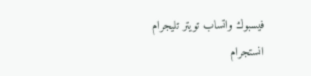فيسبوك واتساب تويتر تليجرام انستجرام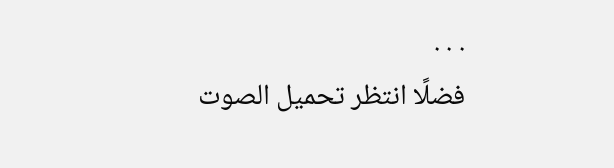. . .
فضلًا انتظر تحميل الصوت